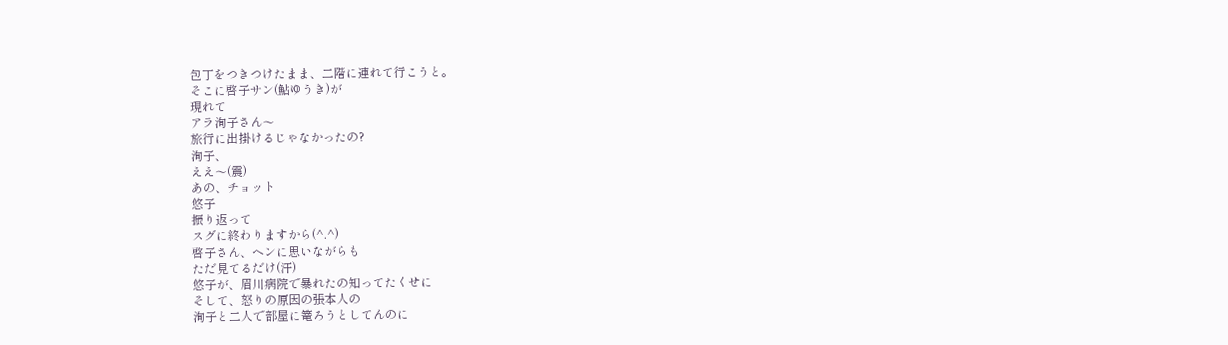包丁をつきつけたまま、二階に連れて行こうと。
そこに啓子サン(鮎ゆうき)が
現れて
アラ洵子さん〜
旅行に出掛けるじゃなかったの?
洵子、
ええ〜(震)
あの、チョット
悠子
振り返って
スグに終わりますから(^.^)
啓子さん、ヘンに思いながらも
ただ見てるだけ(汗)
悠子が、眉川病院で暴れたの知ってたくせに
そして、怒りの原因の張本人の
洵子と二人で部屋に篭ろうとしてんのに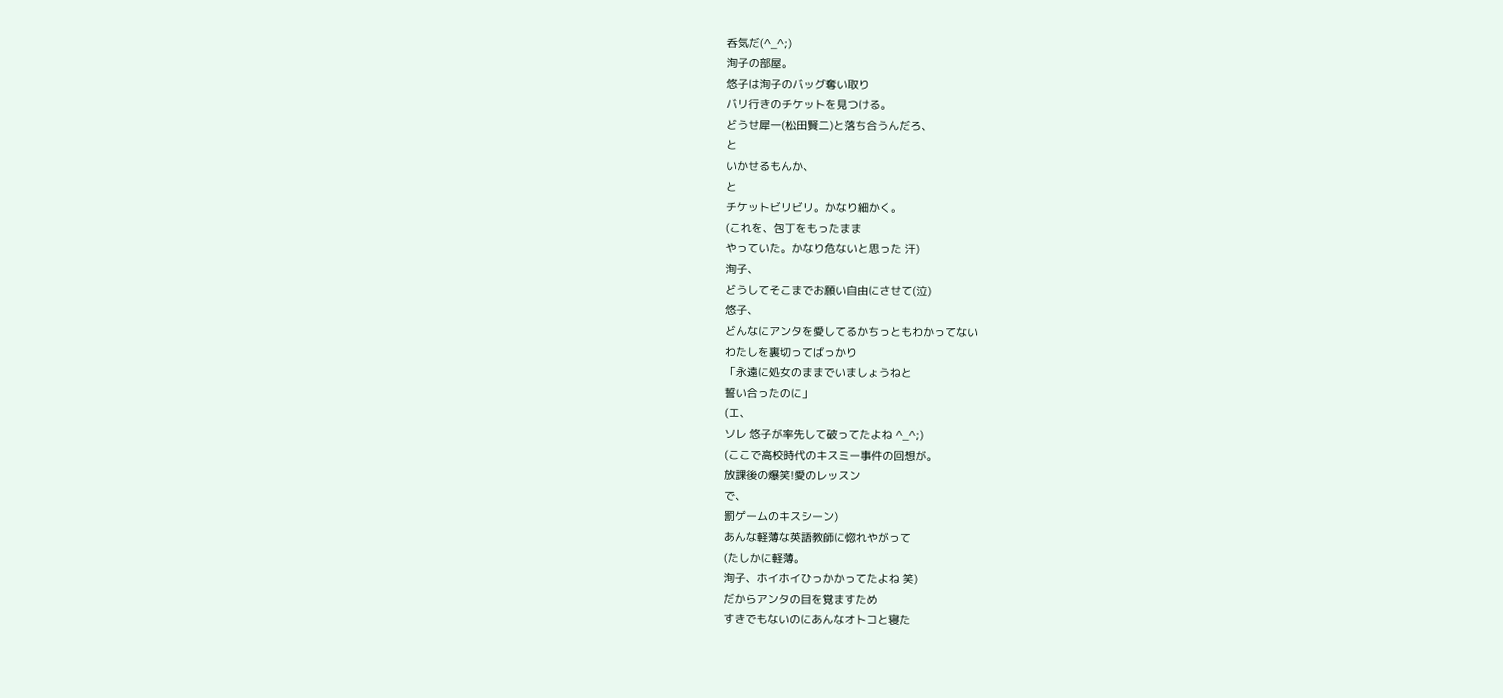呑気だ(^_^;)
洵子の部屋。
悠子は洵子のバッグ奪い取り
バリ行きのチケットを見つける。
どうせ犀一(松田賢二)と落ち合うんだろ、
と
いかせるもんか、
と
チケットビリビリ。かなり細かく。
(これを、包丁をもったまま
やっていた。かなり危ないと思った 汗)
洵子、
どうしてそこまでお願い自由にさせて(泣)
悠子、
どんなにアンタを愛してるかちっともわかってない
わたしを裏切ってばっかり
「永遠に処女のままでいましょうねと
誓い合ったのに」
(エ、
ソレ 悠子が率先して破ってたよね ^_^;)
(ここで高校時代のキスミー事件の回想が。
放課後の爆笑!愛のレッスン
で、
罰ゲームのキスシーン)
あんな軽薄な英語教師に惚れやがって
(たしかに軽薄。
洵子、ホイホイひっかかってたよね 笑)
だからアンタの目を覚ますため
すきでもないのにあんなオトコと寝た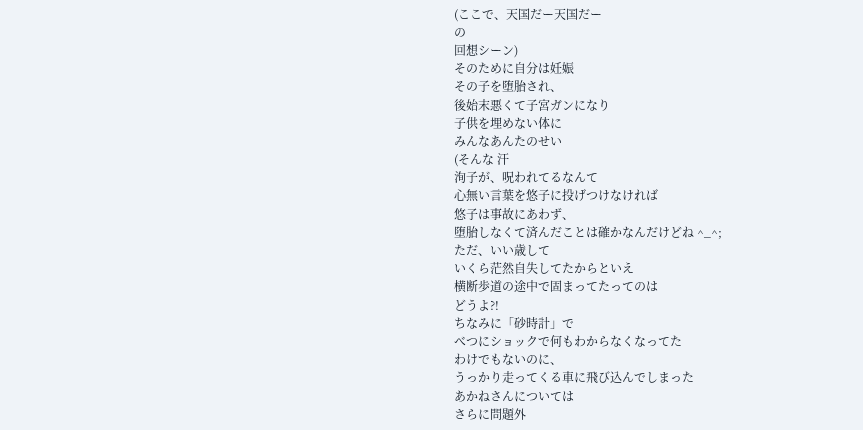(ここで、天国だー天国だー
の
回想シーン)
そのために自分は妊娠
その子を堕胎され、
後始末悪くて子宮ガンになり
子供を埋めない体に
みんなあんたのせい
(そんな 汗
洵子が、呪われてるなんて
心無い言葉を悠子に投げつけなければ
悠子は事故にあわず、
堕胎しなくて済んだことは確かなんだけどね ^_^;
ただ、いい歳して
いくら茫然自失してたからといえ
横断歩道の途中で固まってたってのは
どうよ?!
ちなみに「砂時計」で
べつにショックで何もわからなくなってた
わけでもないのに、
うっかり走ってくる車に飛び込んでしまった
あかねさんについては
さらに問題外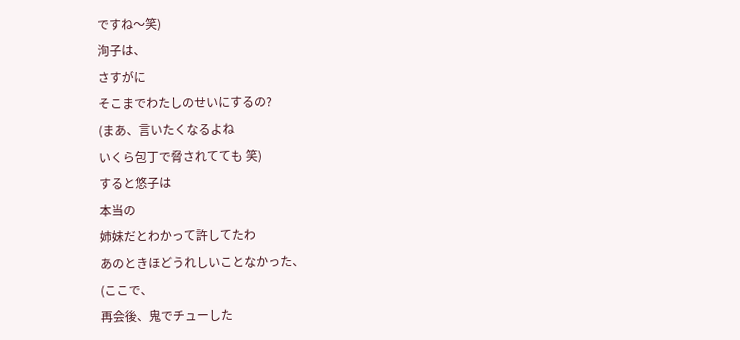ですね〜笑)
洵子は、
さすがに
そこまでわたしのせいにするの?
(まあ、言いたくなるよね
いくら包丁で脅されてても 笑)
すると悠子は
本当の
姉妹だとわかって許してたわ
あのときほどうれしいことなかった、
(ここで、
再会後、鬼でチューした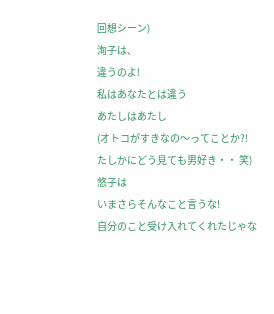回想シーン)
洵子は、
違うのよ!
私はあなたとは違う
あたしはあたし
(オトコがすきなの〜ってことか?!
たしかにどう見ても男好き・・ 笑)
悠子は
いまさらそんなこと言うな!
自分のこと受け入れてくれたじゃな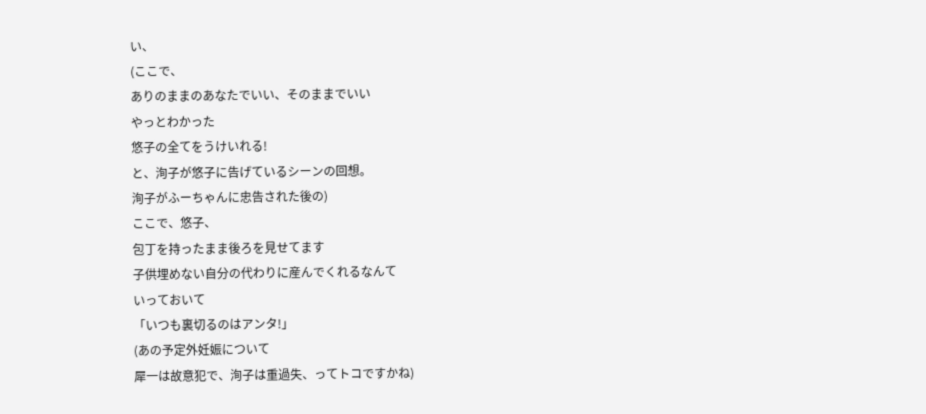い、
(ここで、
ありのままのあなたでいい、そのままでいい
やっとわかった
悠子の全てをうけいれる!
と、洵子が悠子に告げているシーンの回想。
洵子がふーちゃんに忠告された後の)
ここで、悠子、
包丁を持ったまま後ろを見せてます
子供埋めない自分の代わりに産んでくれるなんて
いっておいて
「いつも裏切るのはアンタ!」
(あの予定外妊娠について
犀一は故意犯で、洵子は重過失、ってトコですかね)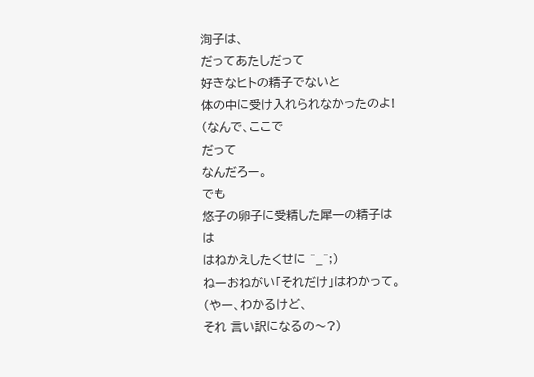洵子は、
だってあたしだって
好きなヒトの精子でないと
体の中に受け入れられなかったのよ!
(なんで、ここで
だって
なんだろー。
でも
悠子の卵子に受精した犀一の精子は
は
はねかえしたくせに ^_^;)
ねーおねがい「それだけ」はわかって。
(やー、わかるけど、
それ 言い訳になるの〜?)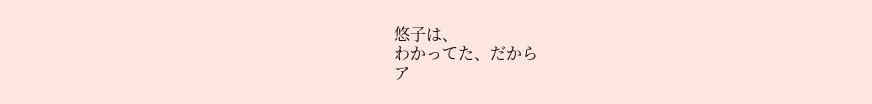悠子は、
わかってた、だから
ア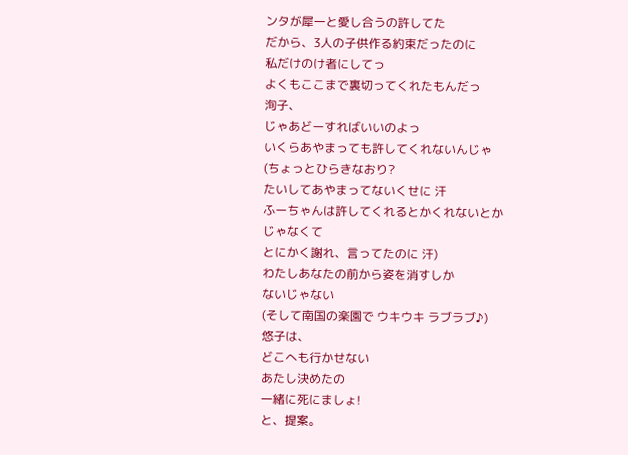ンタが犀一と愛し合うの許してた
だから、3人の子供作る約束だったのに
私だけのけ者にしてっ
よくもここまで裏切ってくれたもんだっ
洵子、
じゃあどーすればいいのよっ
いくらあやまっても許してくれないんじゃ
(ちょっとひらきなおり?
たいしてあやまってないくせに 汗
ふーちゃんは許してくれるとかくれないとか
じゃなくて
とにかく謝れ、言ってたのに 汗)
わたしあなたの前から姿を消すしか
ないじゃない
(そして南国の楽園で ウキウキ ラブラブ♪)
悠子は、
どこへも行かせない
あたし決めたの
一緒に死にましょ!
と、提案。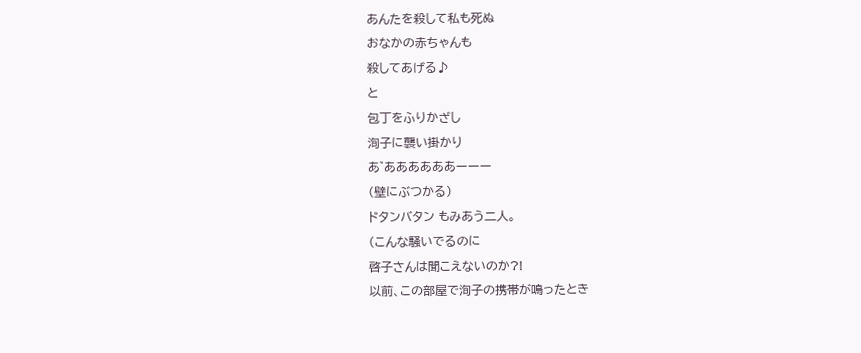あんたを殺して私も死ぬ
おなかの赤ちゃんも
殺してあげる♪
と
包丁をふりかざし
洵子に襲い掛かり
あ゛ああああああーーー
(壁にぶつかる)
ドタンバタン もみあう二人。
(こんな騒いでるのに
啓子さんは聞こえないのか?!
以前、この部屋で洵子の携帯が鳴ったとき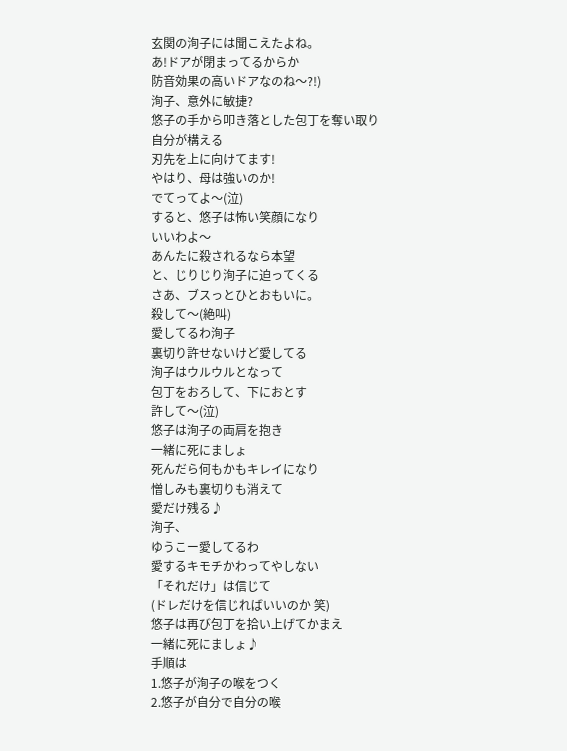玄関の洵子には聞こえたよね。
あ!ドアが閉まってるからか
防音効果の高いドアなのね〜?!)
洵子、意外に敏捷?
悠子の手から叩き落とした包丁を奪い取り
自分が構える
刃先を上に向けてます!
やはり、母は強いのか!
でてってよ〜(泣)
すると、悠子は怖い笑顔になり
いいわよ〜
あんたに殺されるなら本望
と、じりじり洵子に迫ってくる
さあ、ブスっとひとおもいに。
殺して〜(絶叫)
愛してるわ洵子
裏切り許せないけど愛してる
洵子はウルウルとなって
包丁をおろして、下におとす
許して〜(泣)
悠子は洵子の両肩を抱き
一緒に死にましょ
死んだら何もかもキレイになり
憎しみも裏切りも消えて
愛だけ残る♪
洵子、
ゆうこー愛してるわ
愛するキモチかわってやしない
「それだけ」は信じて
(ドレだけを信じればいいのか 笑)
悠子は再び包丁を拾い上げてかまえ
一緒に死にましょ♪
手順は
1.悠子が洵子の喉をつく
2.悠子が自分で自分の喉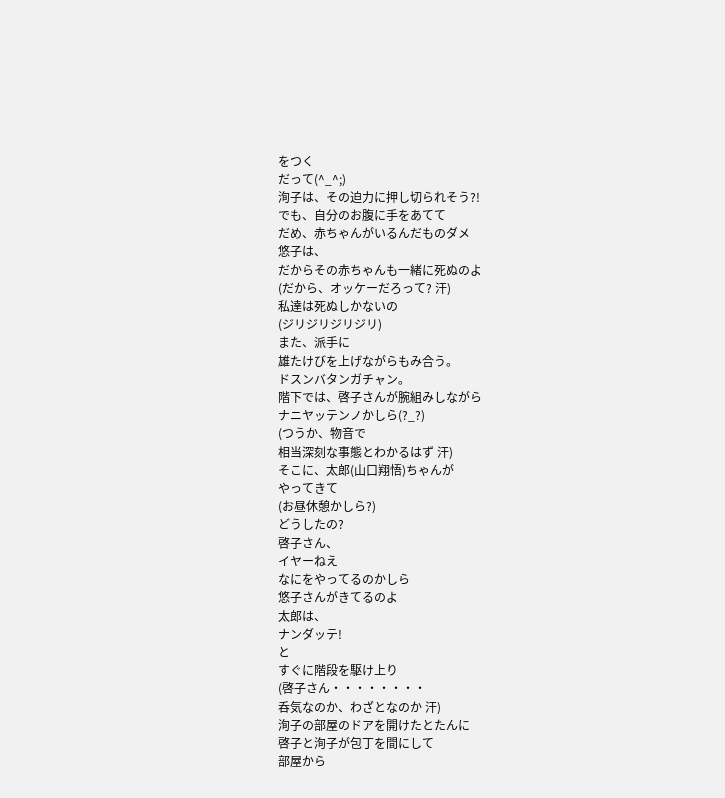をつく
だって(^_^;)
洵子は、その迫力に押し切られそう?!
でも、自分のお腹に手をあてて
だめ、赤ちゃんがいるんだものダメ
悠子は、
だからその赤ちゃんも一緒に死ぬのよ
(だから、オッケーだろって? 汗)
私達は死ぬしかないの
(ジリジリジリジリ)
また、派手に
雄たけびを上げながらもみ合う。
ドスンバタンガチャン。
階下では、啓子さんが腕組みしながら
ナニヤッテンノかしら(?_?)
(つうか、物音で
相当深刻な事態とわかるはず 汗)
そこに、太郎(山口翔悟)ちゃんが
やってきて
(お昼休憩かしら?)
どうしたの?
啓子さん、
イヤーねえ
なにをやってるのかしら
悠子さんがきてるのよ
太郎は、
ナンダッテ!
と
すぐに階段を駆け上り
(啓子さん・・・・・・・・
呑気なのか、わざとなのか 汗)
洵子の部屋のドアを開けたとたんに
啓子と洵子が包丁を間にして
部屋から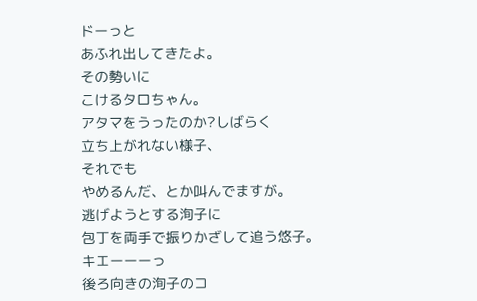ドーっと
あふれ出してきたよ。
その勢いに
こけるタロちゃん。
アタマをうったのか?しばらく
立ち上がれない様子、
それでも
やめるんだ、とか叫んでますが。
逃げようとする洵子に
包丁を両手で振りかざして追う悠子。
キエーーーっ
後ろ向きの洵子のコ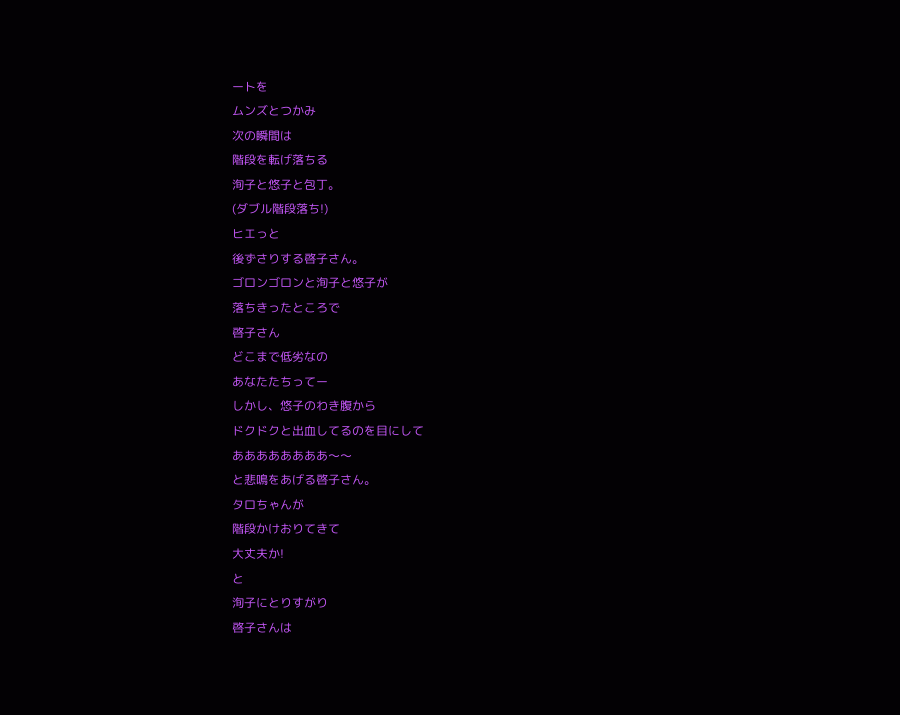ートを
ムンズとつかみ
次の瞬間は
階段を転げ落ちる
洵子と悠子と包丁。
(ダブル階段落ち!)
ヒエっと
後ずさりする啓子さん。
ゴロンゴロンと洵子と悠子が
落ちきったところで
啓子さん
どこまで低劣なの
あなたたちってー
しかし、悠子のわき腹から
ドクドクと出血してるのを目にして
ああああああああ〜〜
と悲鳴をあげる啓子さん。
タロちゃんが
階段かけおりてきて
大丈夫か!
と
洵子にとりすがり
啓子さんは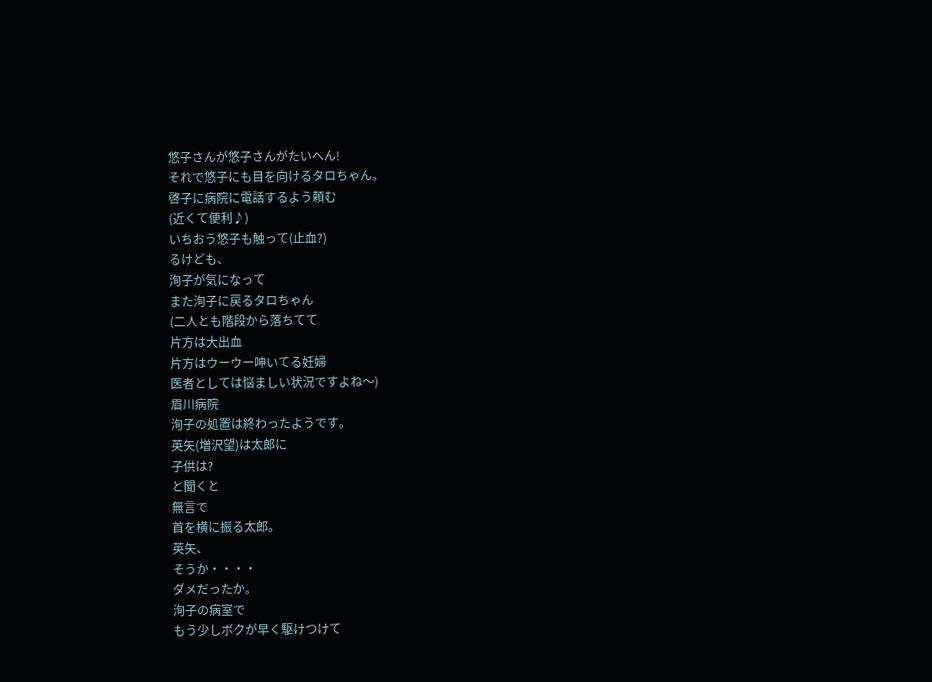悠子さんが悠子さんがたいへん!
それで悠子にも目を向けるタロちゃん。
啓子に病院に電話するよう頼む
(近くて便利♪)
いちおう悠子も触って(止血?)
るけども、
洵子が気になって
また洵子に戻るタロちゃん
(二人とも階段から落ちてて
片方は大出血
片方はウーウー呻いてる妊婦
医者としては悩ましい状況ですよね〜)
眉川病院
洵子の処置は終わったようです。
英矢(増沢望)は太郎に
子供は?
と聞くと
無言で
首を横に振る太郎。
英矢、
そうか・・・・
ダメだったか。
洵子の病室で
もう少しボクが早く駆けつけて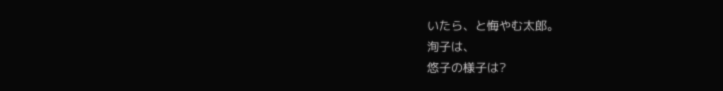いたら、と悔やむ太郎。
洵子は、
悠子の様子は?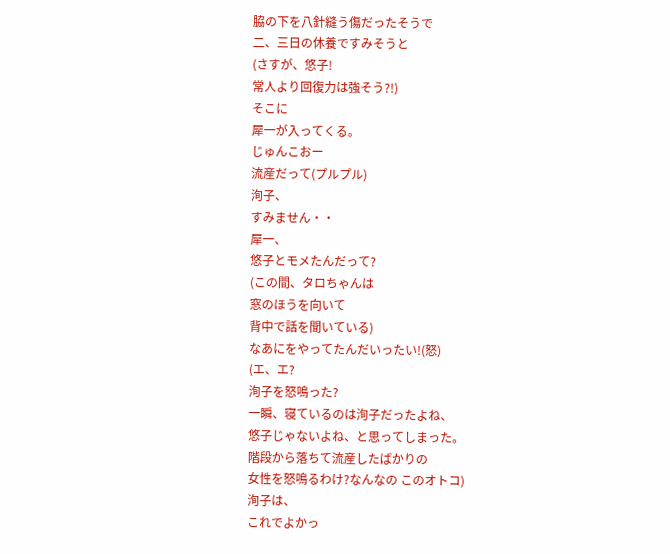脇の下を八針縫う傷だったそうで
二、三日の休養ですみそうと
(さすが、悠子!
常人より回復力は強そう?!)
そこに
犀一が入ってくる。
じゅんこおー
流産だって(プルプル)
洵子、
すみません・・
犀一、
悠子とモメたんだって?
(この間、タロちゃんは
窓のほうを向いて
背中で話を聞いている)
なあにをやってたんだいったい!(怒)
(エ、エ?
洵子を怒鳴った?
一瞬、寝ているのは洵子だったよね、
悠子じゃないよね、と思ってしまった。
階段から落ちて流産したばかりの
女性を怒鳴るわけ?なんなの このオトコ)
洵子は、
これでよかっ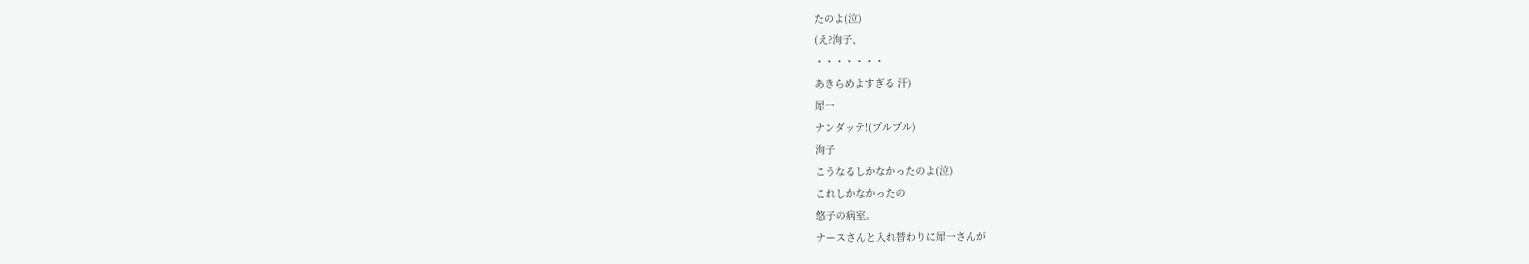たのよ(泣)
(え?洵子、
・・・・・・・
あきらめよすぎる 汗)
犀一
ナンダッテ!(プルプル)
洵子
こうなるしかなかったのよ(泣)
これしかなかったの
悠子の病室。
ナースさんと入れ替わりに犀一さんが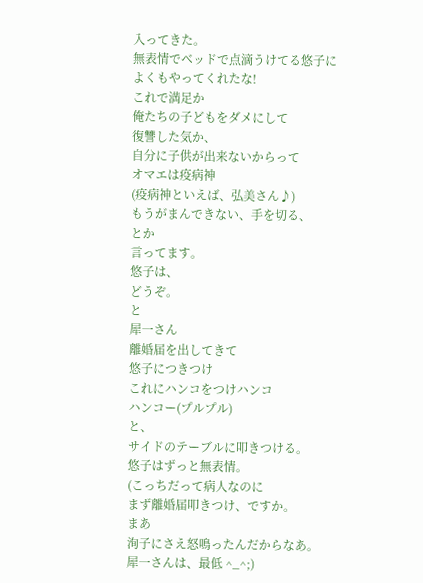入ってきた。
無表情でベッドで点滴うけてる悠子に
よくもやってくれたな!
これで満足か
俺たちの子どもをダメにして
復讐した気か、
自分に子供が出来ないからって
オマエは疫病神
(疫病神といえば、弘美さん♪)
もうがまんできない、手を切る、
とか
言ってます。
悠子は、
どうぞ。
と
犀一さん
離婚届を出してきて
悠子につきつけ
これにハンコをつけハンコ
ハンコー(プルプル)
と、
サイドのテーブルに叩きつける。
悠子はずっと無表情。
(こっちだって病人なのに
まず離婚届叩きつけ、ですか。
まあ
洵子にさえ怒鳴ったんだからなあ。
犀一さんは、最低 ^_^;)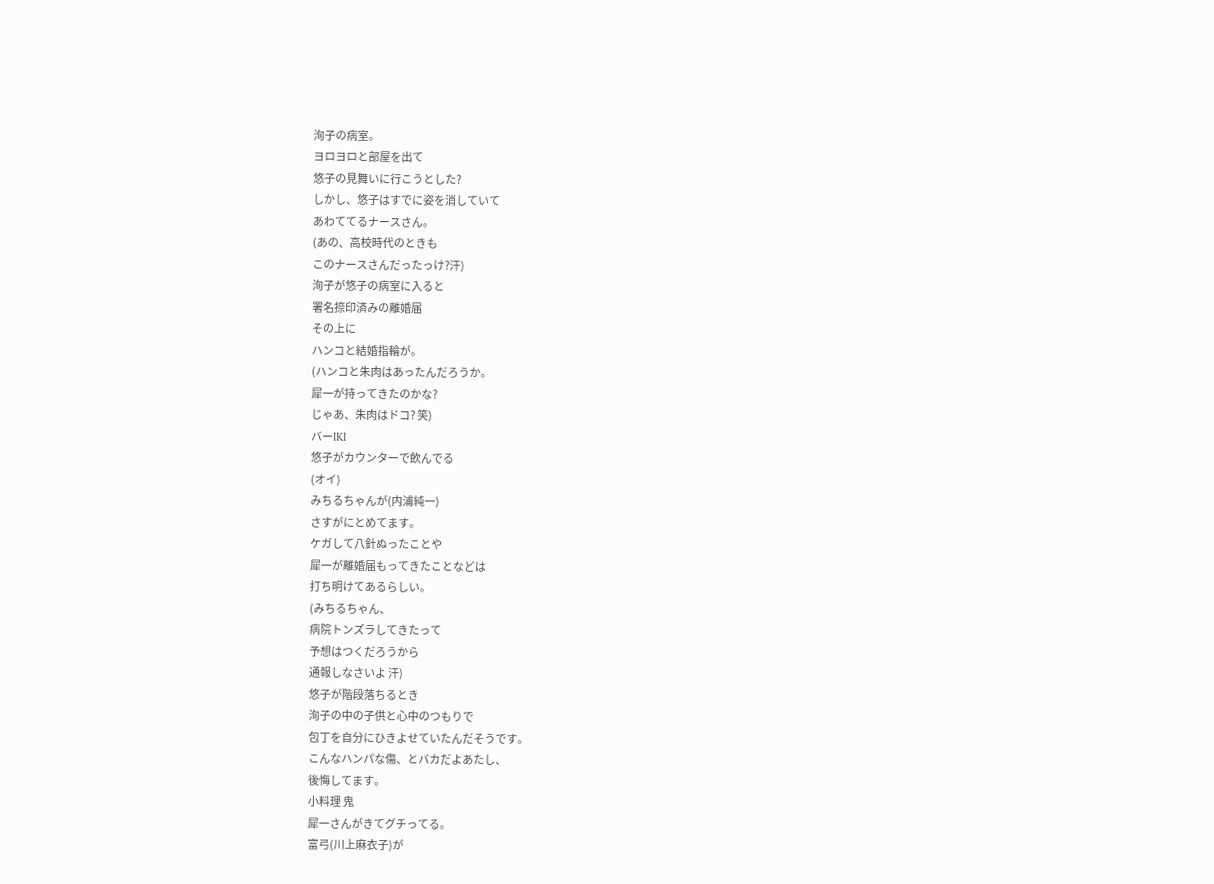洵子の病室。
ヨロヨロと部屋を出て
悠子の見舞いに行こうとした?
しかし、悠子はすでに姿を消していて
あわててるナースさん。
(あの、高校時代のときも
このナースさんだったっけ?汗)
洵子が悠子の病室に入ると
署名捺印済みの離婚届
その上に
ハンコと結婚指輪が。
(ハンコと朱肉はあったんだろうか。
犀一が持ってきたのかな?
じゃあ、朱肉はドコ? 笑)
バーIKI
悠子がカウンターで飲んでる
(オイ)
みちるちゃんが(内浦純一)
さすがにとめてます。
ケガして八針ぬったことや
犀一が離婚届もってきたことなどは
打ち明けてあるらしい。
(みちるちゃん、
病院トンズラしてきたって
予想はつくだろうから
通報しなさいよ 汗)
悠子が階段落ちるとき
洵子の中の子供と心中のつもりで
包丁を自分にひきよせていたんだそうです。
こんなハンパな傷、とバカだよあたし、
後悔してます。
小料理 鬼
犀一さんがきてグチってる。
富弓(川上麻衣子)が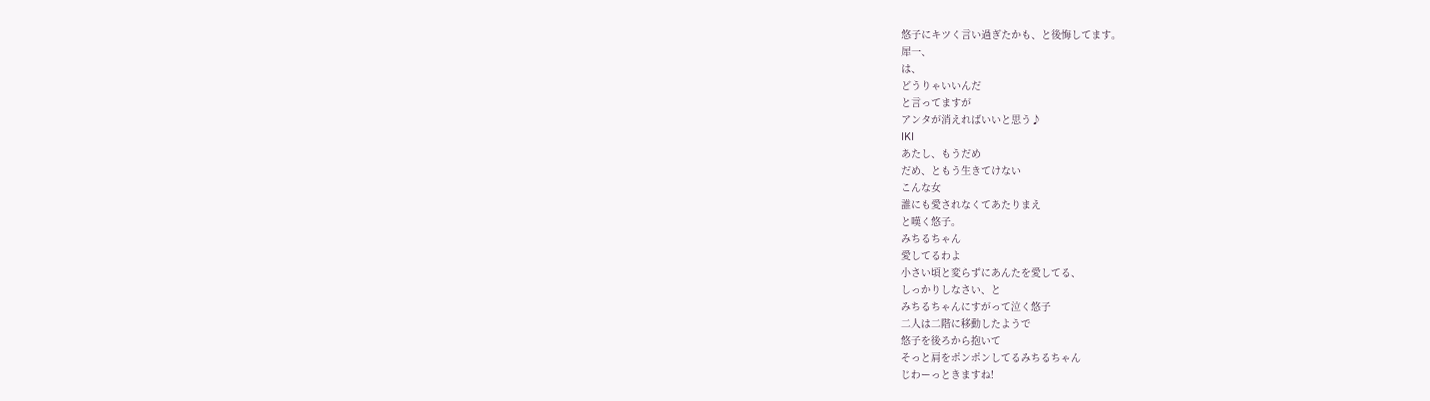悠子にキツく言い過ぎたかも、と後悔してます。
犀一、
は、
どうりゃいいんだ
と言ってますが
アンタが消えればいいと思う♪
IKI
あたし、もうだめ
だめ、ともう生きてけない
こんな女
誰にも愛されなくてあたりまえ
と嘆く悠子。
みちるちゃん
愛してるわよ
小さい頃と変らずにあんたを愛してる、
しっかりしなさい、と
みちるちゃんにすがって泣く悠子
二人は二階に移動したようで
悠子を後ろから抱いて
そっと肩をポンポンしてるみちるちゃん
じわーっときますね!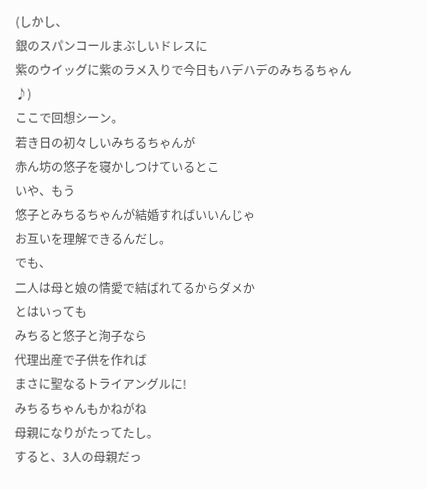(しかし、
銀のスパンコールまぶしいドレスに
紫のウイッグに紫のラメ入りで今日もハデハデのみちるちゃん
♪)
ここで回想シーン。
若き日の初々しいみちるちゃんが
赤ん坊の悠子を寝かしつけているとこ
いや、もう
悠子とみちるちゃんが結婚すればいいんじゃ
お互いを理解できるんだし。
でも、
二人は母と娘の情愛で結ばれてるからダメか
とはいっても
みちると悠子と洵子なら
代理出産で子供を作れば
まさに聖なるトライアングルに!
みちるちゃんもかねがね
母親になりがたってたし。
すると、3人の母親だっ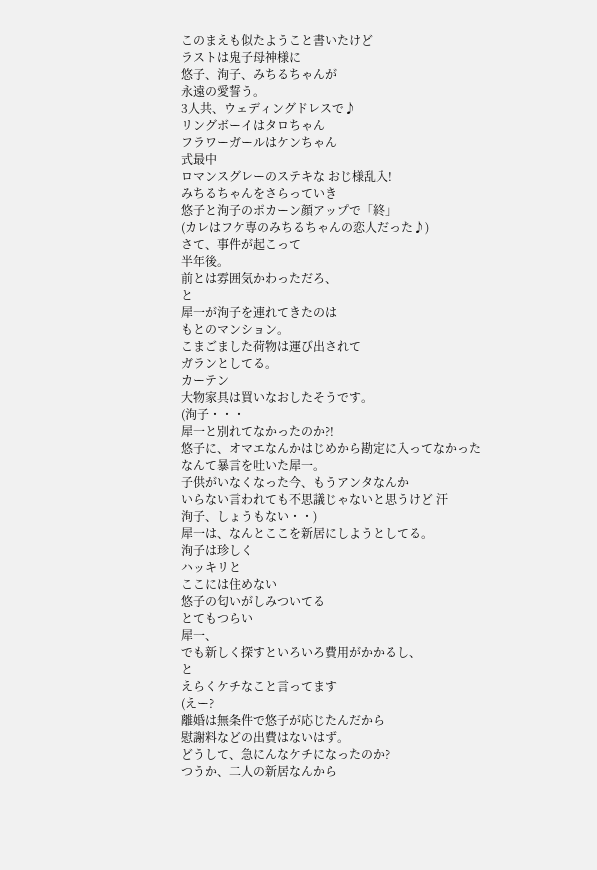このまえも似たようこと書いたけど
ラストは鬼子母神様に
悠子、洵子、みちるちゃんが
永遠の愛誓う。
3人共、ウェディングドレスで♪
リングボーイはタロちゃん
フラワーガールはケンちゃん
式最中
ロマンスグレーのステキな おじ様乱入!
みちるちゃんをさらっていき
悠子と洵子のポカーン顔アップで「終」
(カレはフケ専のみちるちゃんの恋人だった♪)
さて、事件が起こって
半年後。
前とは雰囲気かわっただろ、
と
犀一が洵子を連れてきたのは
もとのマンション。
こまごました荷物は運び出されて
ガランとしてる。
カーテン
大物家具は買いなおしたそうです。
(洵子・・・
犀一と別れてなかったのか?!
悠子に、オマエなんかはじめから勘定に入ってなかった
なんて暴言を吐いた犀一。
子供がいなくなった今、もうアンタなんか
いらない言われても不思議じゃないと思うけど 汗
洵子、しょうもない・・)
犀一は、なんとここを新居にしようとしてる。
洵子は珍しく
ハッキリと
ここには住めない
悠子の匂いがしみついてる
とてもつらい
犀一、
でも新しく探すといろいろ費用がかかるし、
と
えらくケチなこと言ってます
(えー?
離婚は無条件で悠子が応じたんだから
慰謝料などの出費はないはず。
どうして、急にんなケチになったのか?
つうか、二人の新居なんから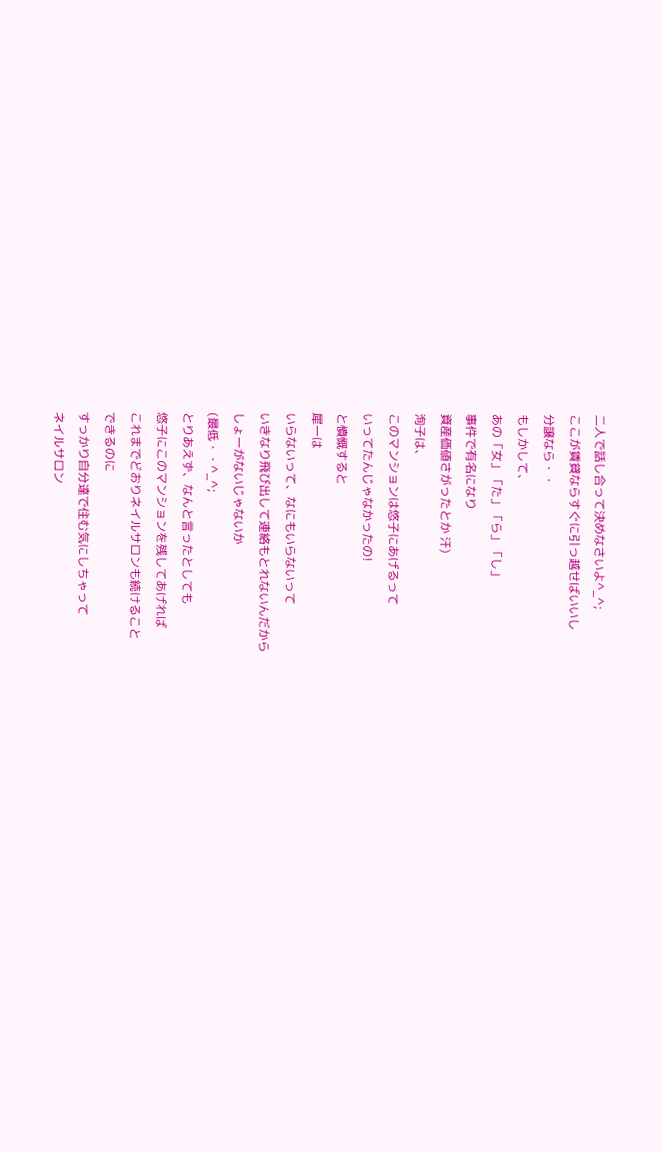二人で話し合って決めなさいよ^_^;
ここが賃貸ならすぐに引っ越せばいいし
分譲なら・・
もしかして、
あの「女」「た」「ら」「し」
事件で有名になり
資産価値さがったとか 汗)
洵子は、
このマンションは悠子にあげるって
いってたんじゃなかったの!
と憤慨すると
犀一は
いらないって、なにもいらないって
いきなり飛び出して連絡もとれないんだから
しょーがないじゃないか
(最低・・^_^;
とりあえず、なんと言ったとしても
悠子にこのマンションを残してあげれば
これまでどおりネイルサロンも続けること
できるのに
すっかり自分達で住む気にしちゃって
ネイルサロン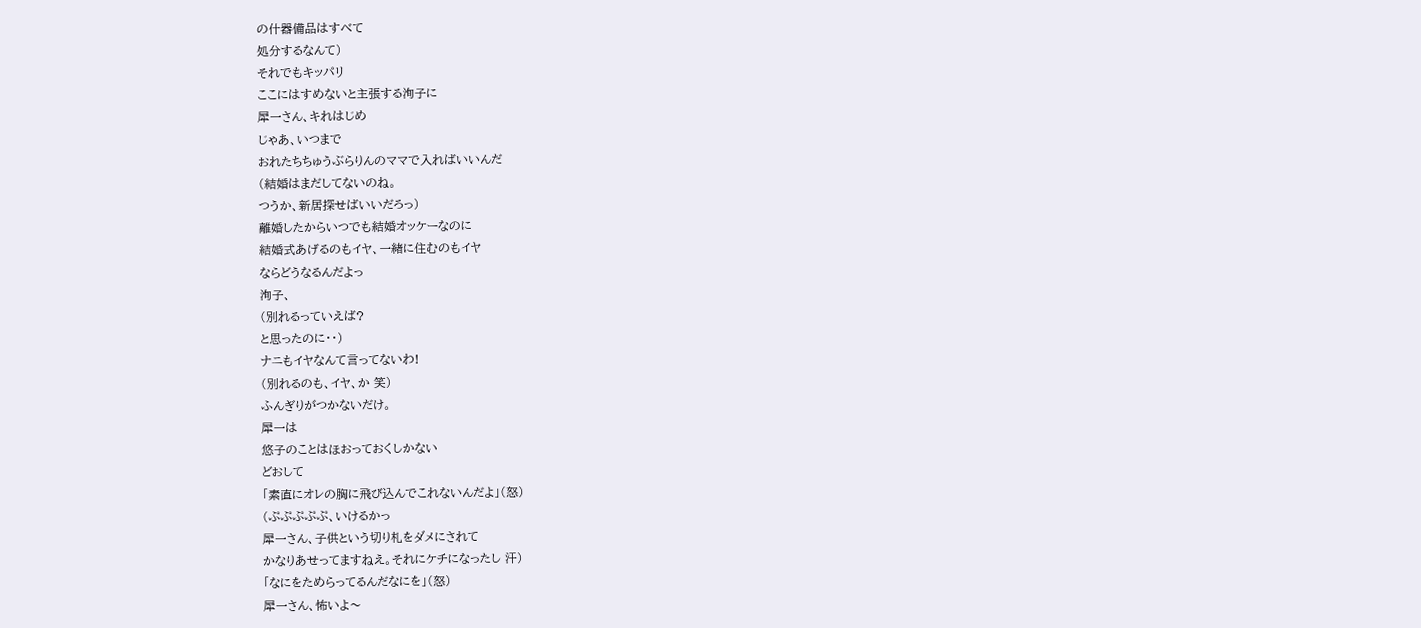の什器備品はすべて
処分するなんて)
それでもキッパリ
ここにはすめないと主張する洵子に
犀一さん、キれはじめ
じゃあ、いつまで
おれたちちゅうぶらりんのママで入ればいいんだ
(結婚はまだしてないのね。
つうか、新居探せばいいだろっ)
離婚したからいつでも結婚オッケーなのに
結婚式あげるのもイヤ、一緒に住むのもイヤ
ならどうなるんだよっ
洵子、
(別れるっていえば?
と思ったのに・・)
ナニもイヤなんて言ってないわ!
(別れるのも、イヤ、か 笑)
ふんぎりがつかないだけ。
犀一は
悠子のことはほおっておくしかない
どおして
「素直にオレの胸に飛び込んでこれないんだよ」(怒)
(ぷぷぷぷぷ、いけるかっ
犀一さん、子供という切り札をダメにされて
かなりあせってますねえ。それにケチになったし 汗)
「なにをためらってるんだなにを」(怒)
犀一さん、怖いよ〜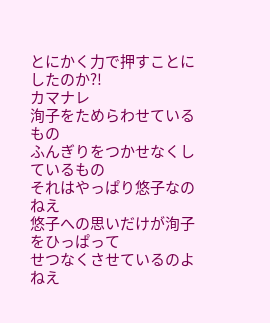とにかく力で押すことにしたのか?!
カマナレ
洵子をためらわせているもの
ふんぎりをつかせなくしているもの
それはやっぱり悠子なのねえ
悠子への思いだけが洵子をひっぱって
せつなくさせているのよねえ